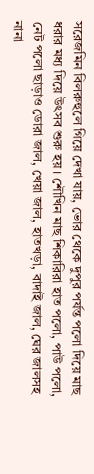সরেজমিন বিলরুহুলে গিয়ে দেখা যায়, ভোর থেকে দুপুর পর্যন্ত পলো দিয়ে মাছ ধরার মধ্য দিয়ে উৎসব শুরু হয়। শৌখিন মাছ শিকারিরা হাত পলো, পাউ পলো, নেট পলো ছাড়াও ডোরা জাল, খেয়া জাল, হাতখড়া, বাদাই জাল, ঘের জালসহ নানা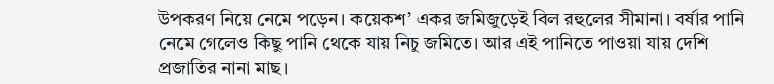উপকরণ নিয়ে নেমে পড়েন। কয়েকশ’ একর জমিজুড়েই বিল রহুলের সীমানা। বর্ষার পানি নেমে গেলেও কিছু পানি থেকে যায় নিচু জমিতে। আর এই পানিতে পাওয়া যায় দেশি প্রজাতির নানা মাছ।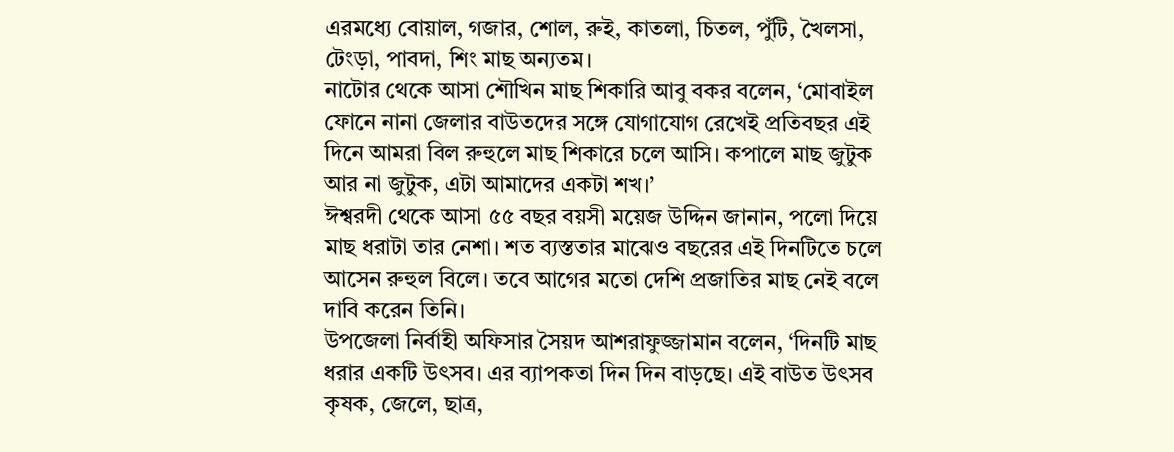এরমধ্যে বোয়াল, গজার, শোল, রুই, কাতলা, চিতল, পুঁটি, খৈলসা, টেংড়া, পাবদা, শিং মাছ অন্যতম।
নাটোর থেকে আসা শৌখিন মাছ শিকারি আবু বকর বলেন, ‘মোবাইল ফোনে নানা জেলার বাউতদের সঙ্গে যোগাযোগ রেখেই প্রতিবছর এই দিনে আমরা বিল রুহুলে মাছ শিকারে চলে আসি। কপালে মাছ জুটুক আর না জুটুক, এটা আমাদের একটা শখ।’
ঈশ্বরদী থেকে আসা ৫৫ বছর বয়সী ময়েজ উদ্দিন জানান, পলো দিয়ে মাছ ধরাটা তার নেশা। শত ব্যস্ততার মাঝেও বছরের এই দিনটিতে চলে আসেন রুহুল বিলে। তবে আগের মতো দেশি প্রজাতির মাছ নেই বলে দাবি করেন তিনি।
উপজেলা নির্বাহী অফিসার সৈয়দ আশরাফুজ্জামান বলেন, ‘দিনটি মাছ ধরার একটি উৎসব। এর ব্যাপকতা দিন দিন বাড়ছে। এই বাউত উৎসব কৃষক, জেলে, ছাত্র,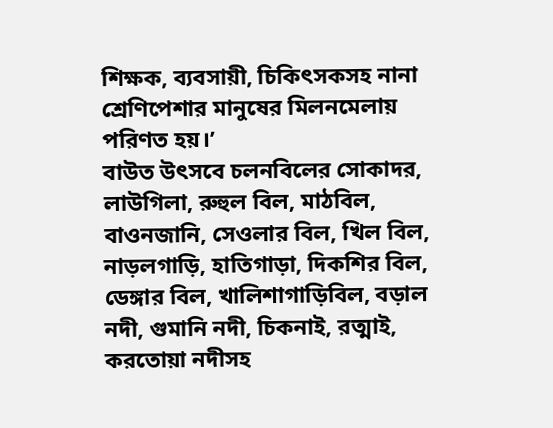শিক্ষক, ব্যবসায়ী, চিকিৎসকসহ নানা শ্রেণিপেশার মানুষের মিলনমেলায় পরিণত হয়।’
বাউত উৎসবে চলনবিলের সোকাদর, লাউগিলা, রুহুল বিল, মাঠবিল, বাওনজানি, সেওলার বিল, খিল বিল, নাড়লগাড়ি, হাতিগাড়া, দিকশির বিল, ডেঙ্গার বিল, খালিশাগাড়িবিল, বড়াল নদী, গুমানি নদী, চিকনাই, রত্মাই, করতোয়া নদীসহ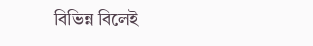বিভিন্ন বিলেই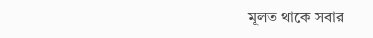মূলত থাকে সবার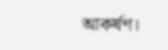আকর্ষণ।